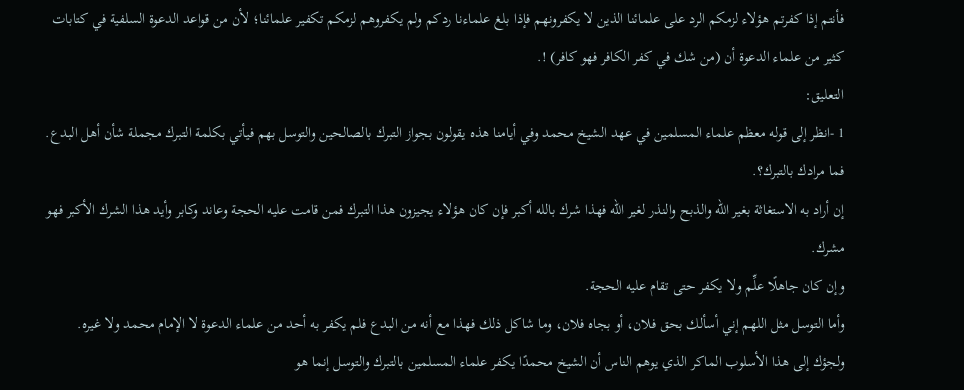فأنتم إذا كفرتم هؤلاء لزمكم الرد على علمائنا الذين لا يكفرونهم فإذا بلغ علماءنا ردكم ولم يكفروهم لزمكم تكفير علمائنا؛ لأن من قواعد الدعوة السلفية في كتابات كثير من علماء الدعوة أن (من شك في كفر الكافر فهو كافر) !.
التعليق:
1 -انظر إلى قوله معظم علماء المسلمين في عهد الشيخ محمد وفي أيامنا هذه يقولون بجواز التبرك بالصالحين والتوسل بهم فيأتي بكلمة التبرك مجملة شأن أهل البدع.
فما مرادك بالتبرك؟.
إن أراد به الاستغاثة بغير الله والذبح والنذر لغير الله فهذا شرك بالله أكبر فإن كان هؤلاء يجيزون هذا التبرك فمن قامت عليه الحجة وعاند وكابر وأيد هذا الشرك الأكبر فهو مشرك.
وإن كان جاهلًا علِّم ولا يكفر حتى تقام عليه الحجة.
وأما التوسل مثل اللهم إني أسألك بحق فلان، أو بجاه فلان، وما شاكل ذلك فهذا مع أنه من البدع فلم يكفر به أحد من علماء الدعوة لا الإمام محمد ولا غيره.
ولجؤك إلى هذا الأسلوب الماكر الذي يوهم الناس أن الشيخ محمدًا يكفر علماء المسلمين بالتبرك والتوسل إنما هو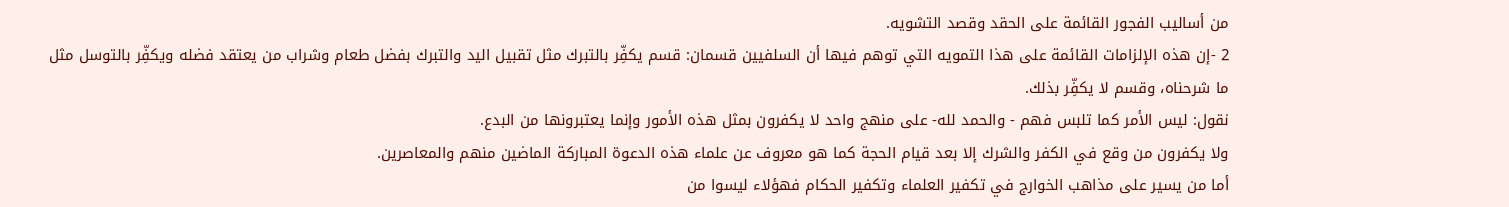من أساليب الفجور القائمة على الحقد وقصد التشويه.
2 -إن هذه الإلزامات القائمة على هذا التمويه التي توهم فيها أن السلفيين قسمان: قسم يكفِّر بالتبرك مثل تقبيل اليد والتبرك بفضل طعام وشراب من يعتقد فضله ويكفِّر بالتوسل مثل ما شرحناه، وقسم لا يكفِّر بذلك.
نقول: ليس الأمر كما تلبس فهم - والحمد لله- على منهج واحد لا يكفرون بمثل هذه الأمور وإنما يعتبرونها من البدع.
ولا يكفرون من وقع في الكفر والشرك إلا بعد قيام الحجة كما هو معروف عن علماء هذه الدعوة المباركة الماضين منهم والمعاصرين.
أما من يسير على مذاهب الخوارج في تكفير العلماء وتكفير الحكام فهؤلاء ليسوا من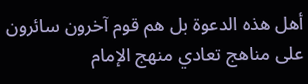أهل هذه الدعوة بل هم قوم آخرون سائرون على مناهج تعادي منهج الإمام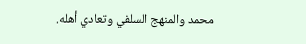محمد والمنهج السلفي وتعادي أهله.